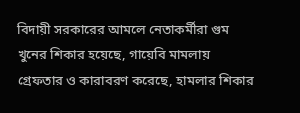বিদায়ী সরকারের আমলে নেতাকর্মীরা গুম খুনের শিকার হয়েছে, গায়েবি মামলায় গ্রেফতার ও কারাবরণ করেছে, হামলার শিকার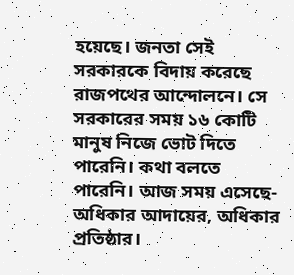হয়েছে। জনতা সেই সরকারকে বিদায় করেছে রাজপথের আন্দোলনে। সে সরকারের সময় ১৬ কোটি মানুষ নিজে ভোট দিতে পারেনি। কথা বলতে পারেনি। আজ সময় এসেছে- অধিকার আদায়ের, অধিকার প্রতিষ্ঠার।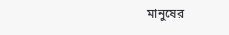মানুষের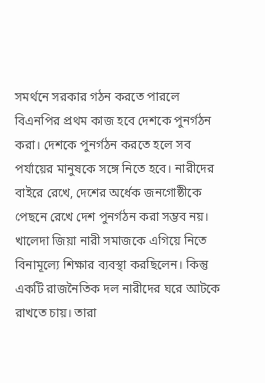সমর্থনে সরকার গঠন করতে পারলে বিএনপির প্রথম কাজ হবে দেশকে পুনর্গঠন করা। দেশকে পুনর্গঠন করতে হলে সব পর্যায়ের মানুষকে সঙ্গে নিতে হবে। নারীদের বাইরে রেখে, দেশের অর্ধেক জনগোষ্ঠীকে পেছনে রেখে দেশ পুনর্গঠন করা সম্ভব নয়। খালেদা জিয়া নারী সমাজকে এগিয়ে নিতে বিনামূল্যে শিক্ষার ব্যবস্থা করছিলেন। কিন্তু একটি রাজনৈতিক দল নারীদের ঘরে আটকে রাখতে চায়। তারা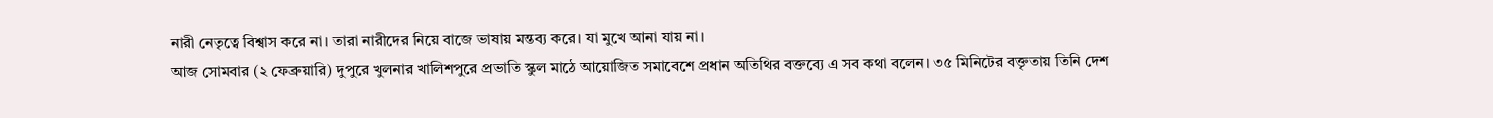নারী নেতৃত্বে বিশ্বাস করে না। তারা নারীদের নিয়ে বাজে ভাষায় মন্তব্য করে। যা মুখে আনা যায় না।
আজ সোমবার (২ ফেব্রুয়ারি) দুপুরে খুলনার খালিশপুরে প্রভাতি স্কুল মাঠে আয়োজিত সমাবেশে প্রধান অতিথির বক্তব্যে এ সব কথা বলেন। ৩৫ মিনিটের বক্তৃতায় তিনি দেশ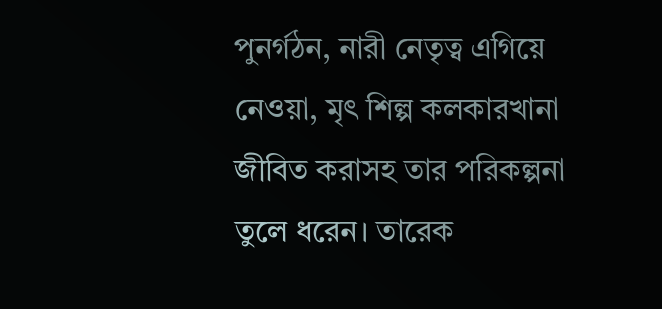পুনর্গঠন, নারী নেতৃত্ব এগিয়ে নেওয়া, মৃৎ শিল্প কলকারখানা জীবিত করাসহ তার পরিকল্পনা তুলে ধরেন। তারেক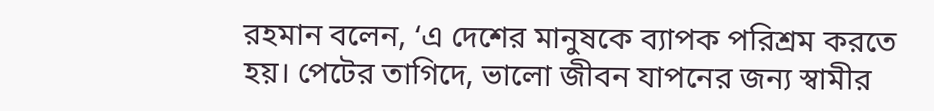রহমান বলেন, ‘এ দেশের মানুষকে ব্যাপক পরিশ্রম করতে হয়। পেটের তাগিদে, ভালো জীবন যাপনের জন্য স্বামীর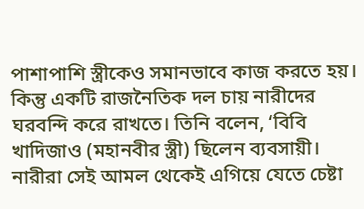পাশাপাশি স্ত্রীকেও সমানভাবে কাজ করতে হয়। কিন্তু একটি রাজনৈতিক দল চায় নারীদের ঘরবন্দি করে রাখতে। তিনি বলেন, ‘বিবি খাদিজাও (মহানবীর স্ত্রী) ছিলেন ব্যবসায়ী। নারীরা সেই আমল থেকেই এগিয়ে যেতে চেষ্টা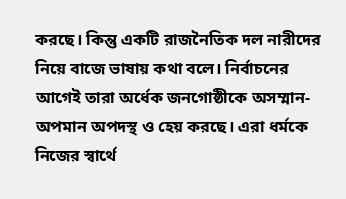করছে। কিন্তু একটি রাজনৈতিক দল নারীদের নিয়ে বাজে ভাষায় কথা বলে। নির্বাচনের আগেই তারা অর্ধেক জনগোষ্ঠীকে অসম্মান-অপমান অপদস্থ ও হেয় করছে। এরা ধর্মকে নিজের স্বার্থে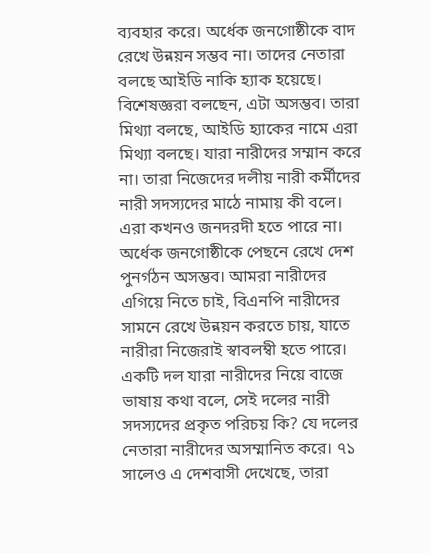ব্যবহার করে। অর্ধেক জনগোষ্ঠীকে বাদ রেখে উন্নয়ন সম্ভব না। তাদের নেতারা বলছে আইডি নাকি হ্যাক হয়েছে। বিশেষজ্ঞরা বলছেন, এটা অসম্ভব। তারা মিথ্যা বলছে, আইডি হ্যাকের নামে এরা মিথ্যা বলছে। যারা নারীদের সম্মান করে না। তারা নিজেদের দলীয় নারী কর্মীদের নারী সদস্যদের মাঠে নামায় কী বলে। এরা কখনও জনদরদী হতে পারে না। অর্ধেক জনগোষ্ঠীকে পেছনে রেখে দেশ পুনর্গঠন অসম্ভব। আমরা নারীদের এগিয়ে নিতে চাই, বিএনপি নারীদের সামনে রেখে উন্নয়ন করতে চায়, যাতে নারীরা নিজেরাই স্বাবলম্বী হতে পারে। একটি দল যারা নারীদের নিয়ে বাজে ভাষায় কথা বলে, সেই দলের নারী সদস্যদের প্রকৃত পরিচয় কি? যে দলের নেতারা নারীদের অসম্মানিত করে। ৭১ সালেও এ দেশবাসী দেখেছে, তারা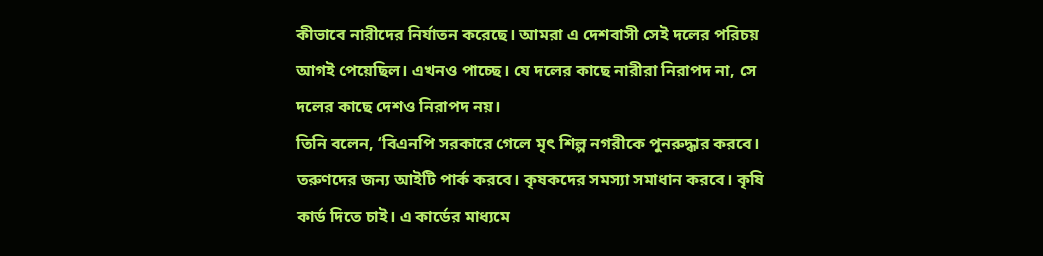কীভাবে নারীদের নির্যাতন করেছে। আমরা এ দেশবাসী সেই দলের পরিচয় আগই পেয়েছিল। এখনও পাচ্ছে। যে দলের কাছে নারীরা নিরাপদ না, সে দলের কাছে দেশও নিরাপদ নয়।
তিনি বলেন, ‘বিএনপি সরকারে গেলে মৃৎ শিল্প নগরীকে পুনরুদ্ধার করবে। তরুণদের জন্য আইটি পার্ক করবে। কৃষকদের সমস্যা সমাধান করবে। কৃষি কার্ড দিতে চাই। এ কার্ডের মাধ্যমে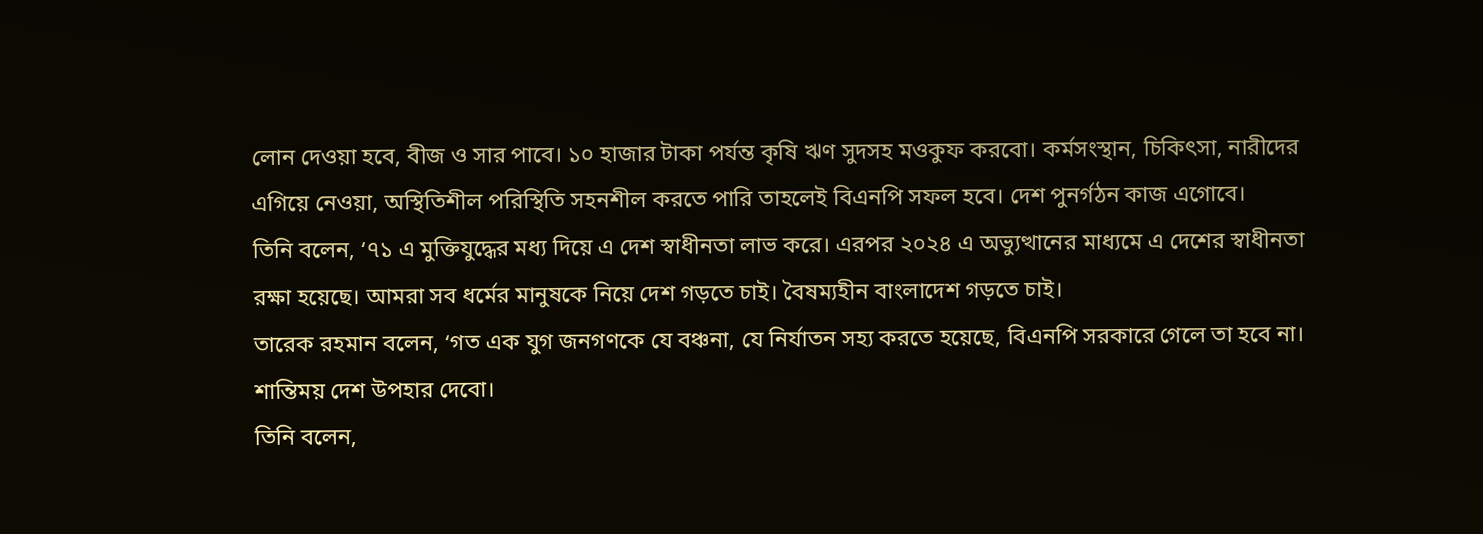লোন দেওয়া হবে, বীজ ও সার পাবে। ১০ হাজার টাকা পর্যন্ত কৃষি ঋণ সুদসহ মওকুফ করবো। কর্মসংস্থান, চিকিৎসা, নারীদের এগিয়ে নেওয়া, অস্থিতিশীল পরিস্থিতি সহনশীল করতে পারি তাহলেই বিএনপি সফল হবে। দেশ পুনর্গঠন কাজ এগোবে।
তিনি বলেন, ‘৭১ এ মুক্তিযুদ্ধের মধ্য দিয়ে এ দেশ স্বাধীনতা লাভ করে। এরপর ২০২৪ এ অভ্যুত্থানের মাধ্যমে এ দেশের স্বাধীনতা রক্ষা হয়েছে। আমরা সব ধর্মের মানুষকে নিয়ে দেশ গড়তে চাই। বৈষম্যহীন বাংলাদেশ গড়তে চাই।
তারেক রহমান বলেন, ‘গত এক যুগ জনগণকে যে বঞ্চনা, যে নির্যাতন সহ্য করতে হয়েছে, বিএনপি সরকারে গেলে তা হবে না। শান্তিময় দেশ উপহার দেবো।
তিনি বলেন,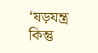‘ষড়যন্ত্র কিন্তু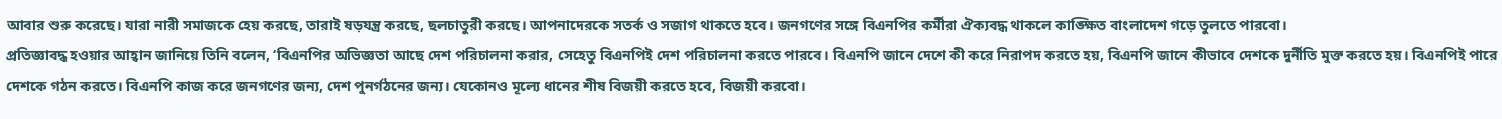আবার শুরু করেছে। যারা নারী সমাজকে হেয় করছে, তারাই ষড়যন্ত্র করছে, ছলচাতুরী করছে। আপনাদেরকে সতর্ক ও সজাগ থাকতে হবে। জনগণের সঙ্গে বিএনপির কর্মীরা ঐক্যবদ্ধ থাকলে কাঙ্ক্ষিত বাংলাদেশ গড়ে তুলতে পারবো।
প্রতিজ্ঞাবদ্ধ হওয়ার আহ্বান জানিয়ে তিনি বলেন, ‘বিএনপির অভিজ্ঞতা আছে দেশ পরিচালনা করার, সেহেতু বিএনপিই দেশ পরিচালনা করতে পারবে। বিএনপি জানে দেশে কী করে নিরাপদ করতে হয়, বিএনপি জানে কীভাবে দেশকে দুর্নীতি মুক্ত করতে হয়। বিএনপিই পারে দেশকে গঠন করতে। বিএনপি কাজ করে জনগণের জন্য, দেশ পুনর্গঠনের জন্য। যেকোনও মূল্যে ধানের শীষ বিজয়ী করতে হবে, বিজয়ী করবো।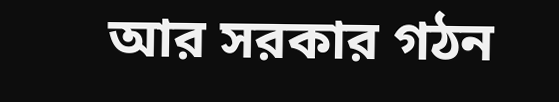আর সরকার গঠন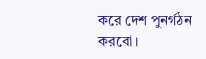করে দেশ পুনর্গঠন করবো।